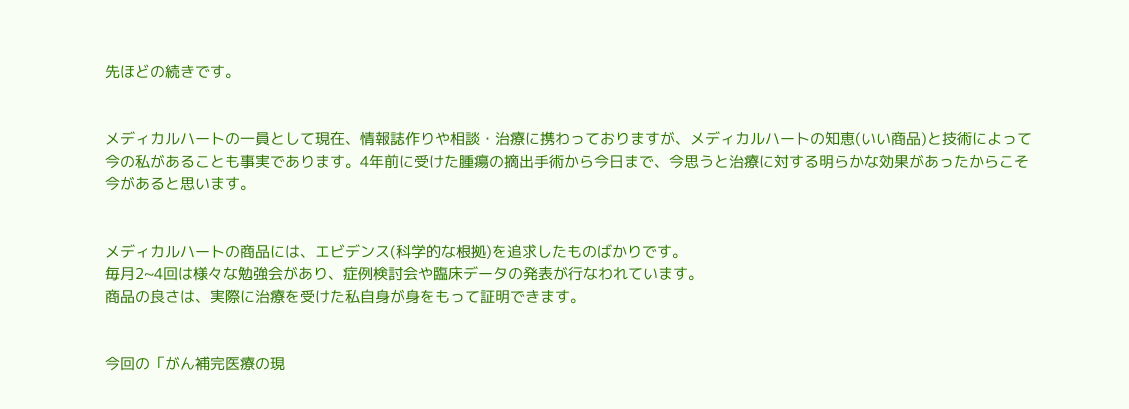先ほどの続きです。


メディカルハートの一員として現在、情報誌作りや相談・治療に携わっておりますが、メディカルハートの知恵(いい商品)と技術によって今の私があることも事実であります。4年前に受けた腫瘍の摘出手術から今日まで、今思うと治療に対する明らかな効果があったからこそ今があると思います。


メディカルハートの商品には、エビデンス(科学的な根拠)を追求したものばかりです。
毎月2~4回は様々な勉強会があり、症例検討会や臨床データの発表が行なわれています。
商品の良さは、実際に治療を受けた私自身が身をもって証明できます。


今回の「がん補完医療の現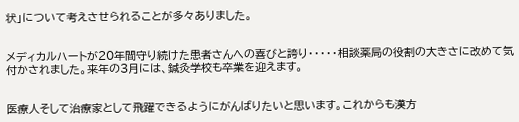状」について考えさせられることが多々ありました。


メディカルハートが20年間守り続けた患者さんへの喜びと誇り・・・・・相談薬局の役割の大きさに改めて気付かされました。来年の3月には、鍼灸学校も卒業を迎えます。


医療人そして治療家として飛躍できるようにがんばりたいと思います。これからも漢方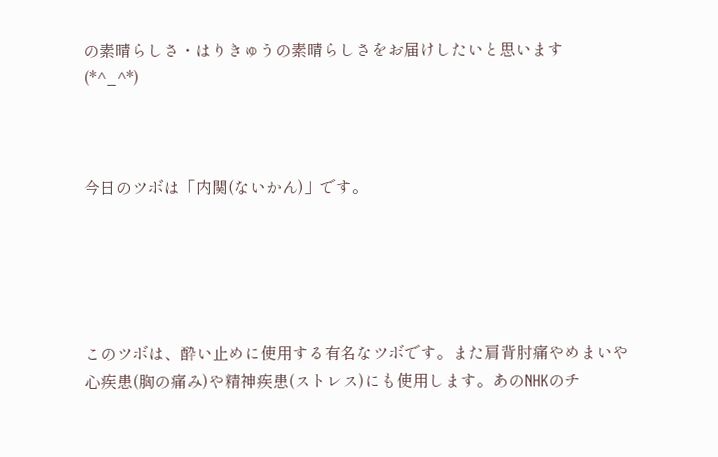の素晴らしさ・はりきゅうの素晴らしさをお届けしたいと思います
(*^_^*)



今日のツボは「内関(ないかん)」です。





このツボは、酔い止めに使用する有名なツボです。また肩背肘痛やめまいや心疾患(胸の痛み)や精神疾患(ストレス)にも使用します。あのNHKのチ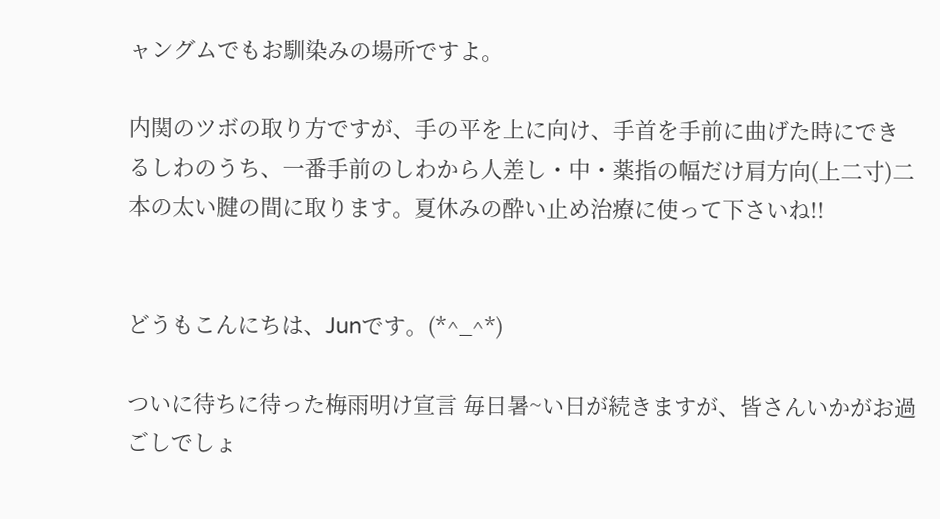ャングムでもお馴染みの場所ですよ。

内関のツボの取り方ですが、手の平を上に向け、手首を手前に曲げた時にできるしわのうち、一番手前のしわから人差し・中・薬指の幅だけ肩方向(上二寸)二本の太い腱の間に取ります。夏休みの酔い止め治療に使って下さいね!!


どうもこんにちは、Junです。(*^_^*)

ついに待ちに待った梅雨明け宣言 毎日暑~い日が続きますが、皆さんいかがお過ごしでしょ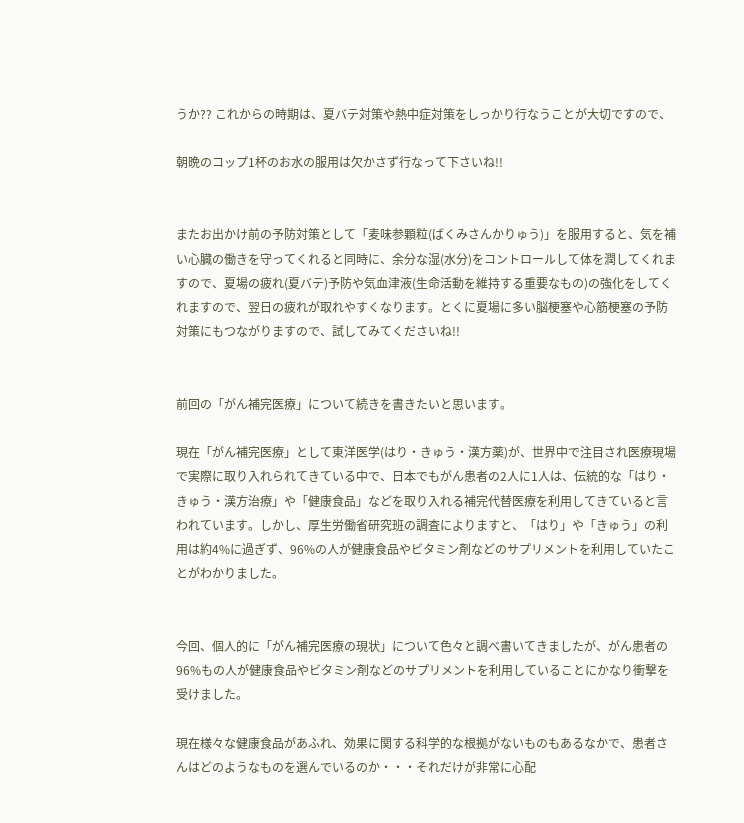うか?? これからの時期は、夏バテ対策や熱中症対策をしっかり行なうことが大切ですので、

朝晩のコップ1杯のお水の服用は欠かさず行なって下さいね!!


またお出かけ前の予防対策として「麦味参顆粒(ばくみさんかりゅう)」を服用すると、気を補い心臓の働きを守ってくれると同時に、余分な湿(水分)をコントロールして体を潤してくれますので、夏場の疲れ(夏バテ)予防や気血津液(生命活動を維持する重要なもの)の強化をしてくれますので、翌日の疲れが取れやすくなります。とくに夏場に多い脳梗塞や心筋梗塞の予防対策にもつながりますので、試してみてくださいね!!


前回の「がん補完医療」について続きを書きたいと思います。

現在「がん補完医療」として東洋医学(はり・きゅう・漢方薬)が、世界中で注目され医療現場で実際に取り入れられてきている中で、日本でもがん患者の2人に1人は、伝統的な「はり・きゅう・漢方治療」や「健康食品」などを取り入れる補完代替医療を利用してきていると言われています。しかし、厚生労働省研究班の調査によりますと、「はり」や「きゅう」の利用は約4%に過ぎず、96%の人が健康食品やビタミン剤などのサプリメントを利用していたことがわかりました。


今回、個人的に「がん補完医療の現状」について色々と調べ書いてきましたが、がん患者の96%もの人が健康食品やビタミン剤などのサプリメントを利用していることにかなり衝撃を受けました。

現在様々な健康食品があふれ、効果に関する科学的な根拠がないものもあるなかで、患者さんはどのようなものを選んでいるのか・・・それだけが非常に心配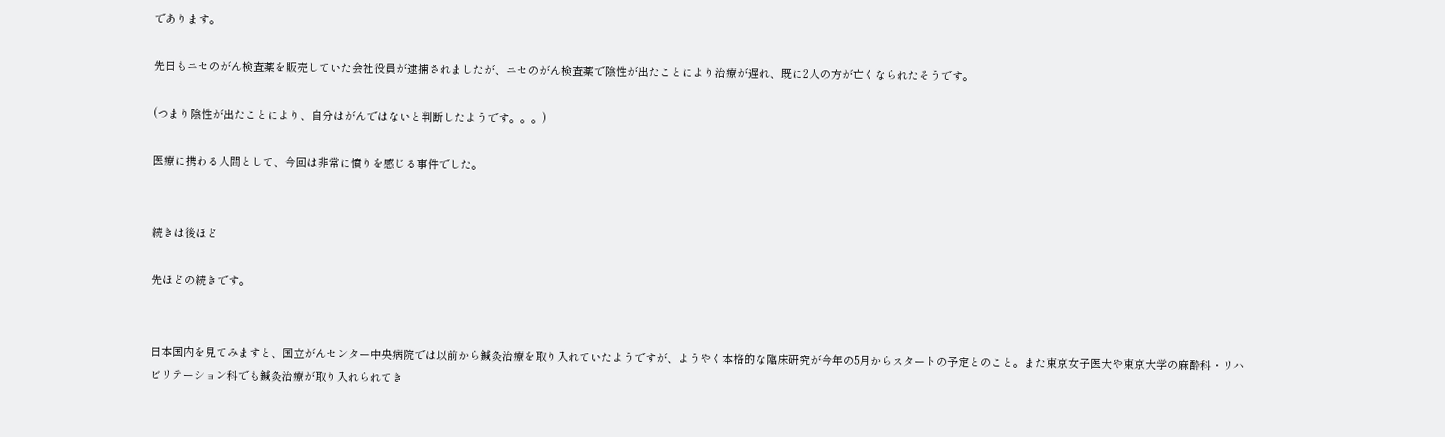であります。

先日もニセのがん検査薬を販売していた会社役員が逮捕されましたが、ニセのがん検査薬で陰性が出たことにより治療が遅れ、既に2人の方が亡くなられたそうです。

(つまり陰性が出たことにより、自分はがんではないと判断したようです。。。)

医療に携わる人間として、今回は非常に憤りを感じる事件でした。


続きは後ほど

先ほどの続きです。


日本国内を見てみますと、国立がんセンター中央病院では以前から鍼灸治療を取り入れていたようですが、ようやく本格的な臨床研究が今年の5月からスタートの予定とのこと。また東京女子医大や東京大学の麻酔科・リハビリテーション科でも鍼灸治療が取り入れられてき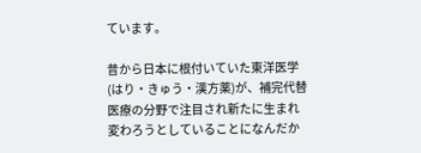ています。

昔から日本に根付いていた東洋医学(はり・きゅう・漢方薬)が、補完代替医療の分野で注目され新たに生まれ変わろうとしていることになんだか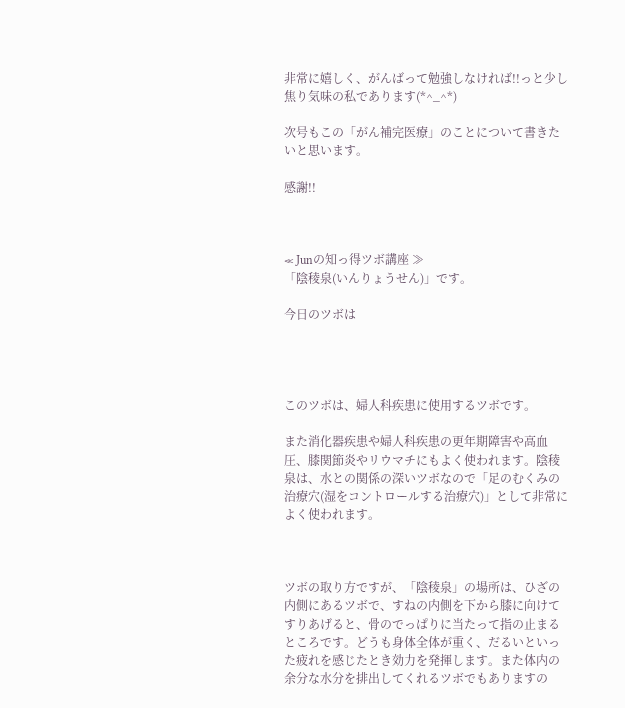非常に嬉しく、がんばって勉強しなければ!!っと少し焦り気味の私であります(*^_^*)

次号もこの「がん補完医療」のことについて書きたいと思います。

感謝!!



≪ Junの知っ得ツボ講座 ≫
「陰稜泉(いんりょうせん)」です。

今日のツボは




このツボは、婦人科疾患に使用するツボです。

また消化器疾患や婦人科疾患の更年期障害や高血圧、膝関節炎やリウマチにもよく使われます。陰稜泉は、水との関係の深いツボなので「足のむくみの治療穴(湿をコントロールする治療穴)」として非常によく使われます。



ツボの取り方ですが、「陰稜泉」の場所は、ひざの内側にあるツボで、すねの内側を下から膝に向けてすりあげると、骨のでっぱりに当たって指の止まるところです。どうも身体全体が重く、だるいといった疲れを感じたとき効力を発揮します。また体内の余分な水分を排出してくれるツボでもありますの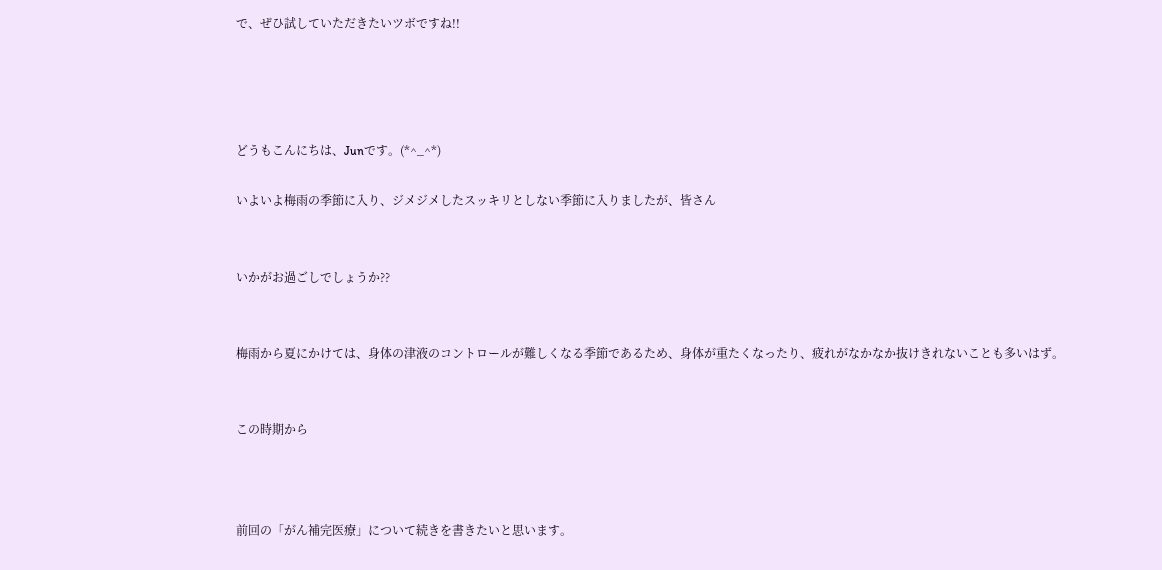で、ぜひ試していただきたいツボですね!!




どうもこんにちは、Junです。(*^_^*)

いよいよ梅雨の季節に入り、ジメジメしたスッキリとしない季節に入りましたが、皆さん


いかがお過ごしでしょうか??


梅雨から夏にかけては、身体の津液のコントロールが難しくなる季節であるため、身体が重たくなったり、疲れがなかなか抜けきれないことも多いはず。


この時期から



前回の「がん補完医療」について続きを書きたいと思います。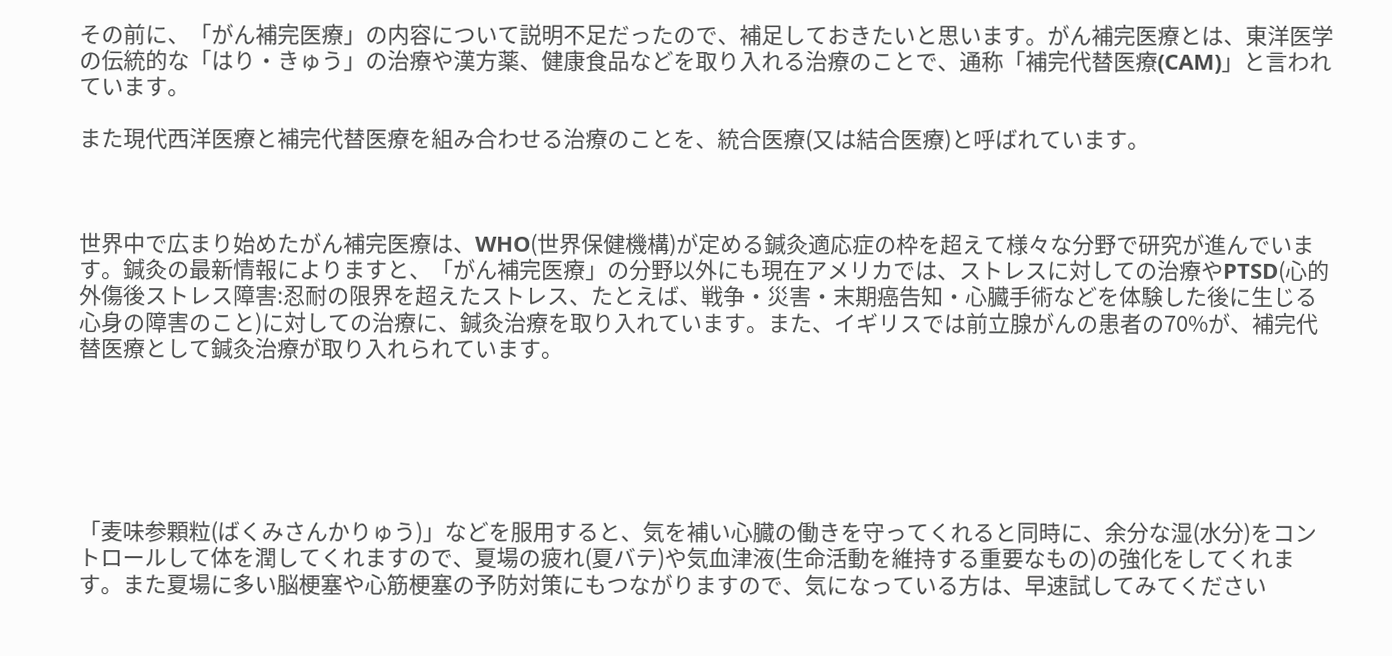その前に、「がん補完医療」の内容について説明不足だったので、補足しておきたいと思います。がん補完医療とは、東洋医学の伝統的な「はり・きゅう」の治療や漢方薬、健康食品などを取り入れる治療のことで、通称「補完代替医療(CAM)」と言われています。

また現代西洋医療と補完代替医療を組み合わせる治療のことを、統合医療(又は結合医療)と呼ばれています。



世界中で広まり始めたがん補完医療は、WHO(世界保健機構)が定める鍼灸適応症の枠を超えて様々な分野で研究が進んでいます。鍼灸の最新情報によりますと、「がん補完医療」の分野以外にも現在アメリカでは、ストレスに対しての治療やPTSD(心的外傷後ストレス障害:忍耐の限界を超えたストレス、たとえば、戦争・災害・末期癌告知・心臓手術などを体験した後に生じる心身の障害のこと)に対しての治療に、鍼灸治療を取り入れています。また、イギリスでは前立腺がんの患者の70%が、補完代替医療として鍼灸治療が取り入れられています。






「麦味参顆粒(ばくみさんかりゅう)」などを服用すると、気を補い心臓の働きを守ってくれると同時に、余分な湿(水分)をコントロールして体を潤してくれますので、夏場の疲れ(夏バテ)や気血津液(生命活動を維持する重要なもの)の強化をしてくれます。また夏場に多い脳梗塞や心筋梗塞の予防対策にもつながりますので、気になっている方は、早速試してみてください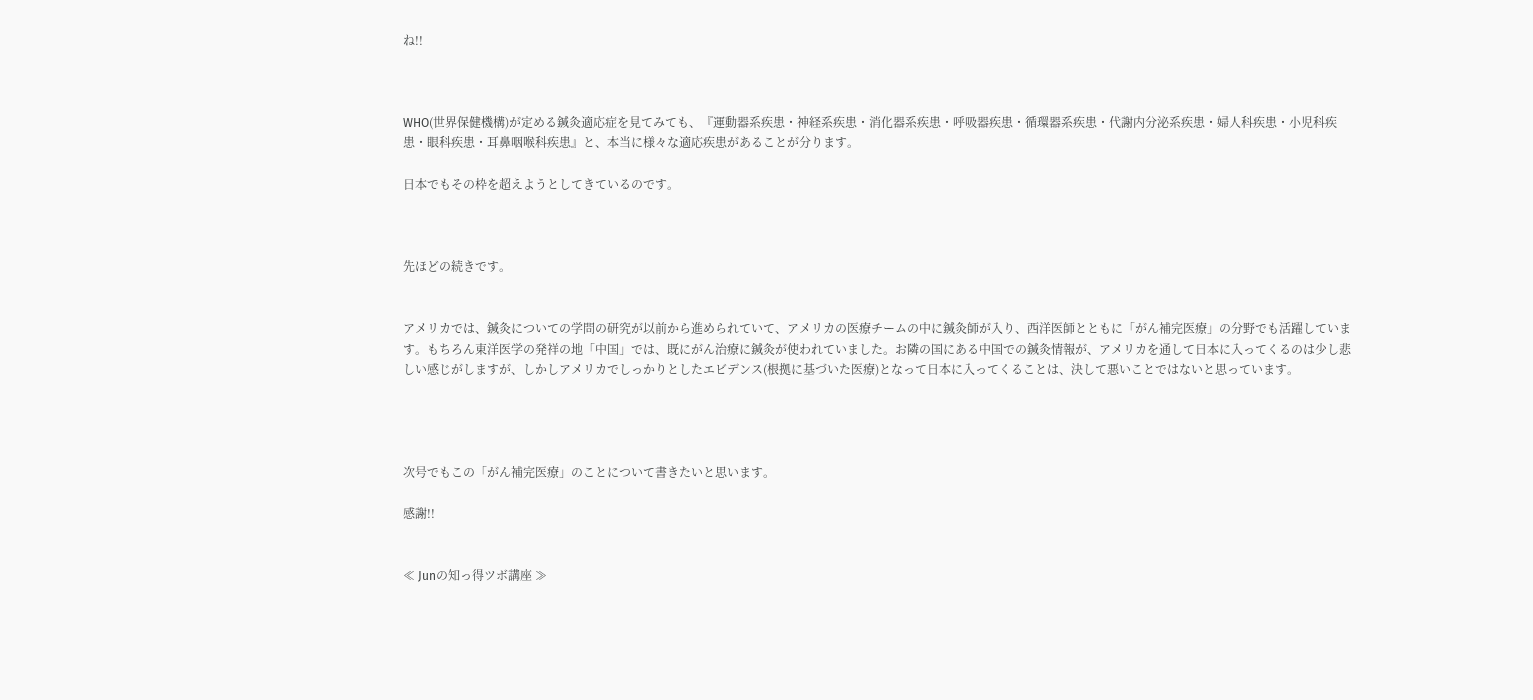ね!!



WHO(世界保健機構)が定める鍼灸適応症を見てみても、『運動器系疾患・神経系疾患・消化器系疾患・呼吸器疾患・循環器系疾患・代謝内分泌系疾患・婦人科疾患・小児科疾患・眼科疾患・耳鼻咽喉科疾患』と、本当に様々な適応疾患があることが分ります。

日本でもその枠を超えようとしてきているのです。



先ほどの続きです。


アメリカでは、鍼灸についての学問の研究が以前から進められていて、アメリカの医療チームの中に鍼灸師が入り、西洋医師とともに「がん補完医療」の分野でも活躍しています。もちろん東洋医学の発祥の地「中国」では、既にがん治療に鍼灸が使われていました。お隣の国にある中国での鍼灸情報が、アメリカを通して日本に入ってくるのは少し悲しい感じがしますが、しかしアメリカでしっかりとしたエビデンス(根拠に基づいた医療)となって日本に入ってくることは、決して悪いことではないと思っています。




次号でもこの「がん補完医療」のことについて書きたいと思います。

感謝!!


≪ Junの知っ得ツボ講座 ≫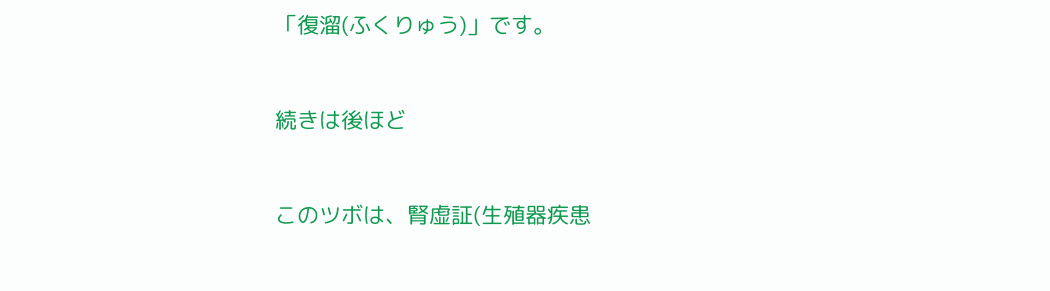「復溜(ふくりゅう)」です。


続きは後ほど


このツボは、腎虚証(生殖器疾患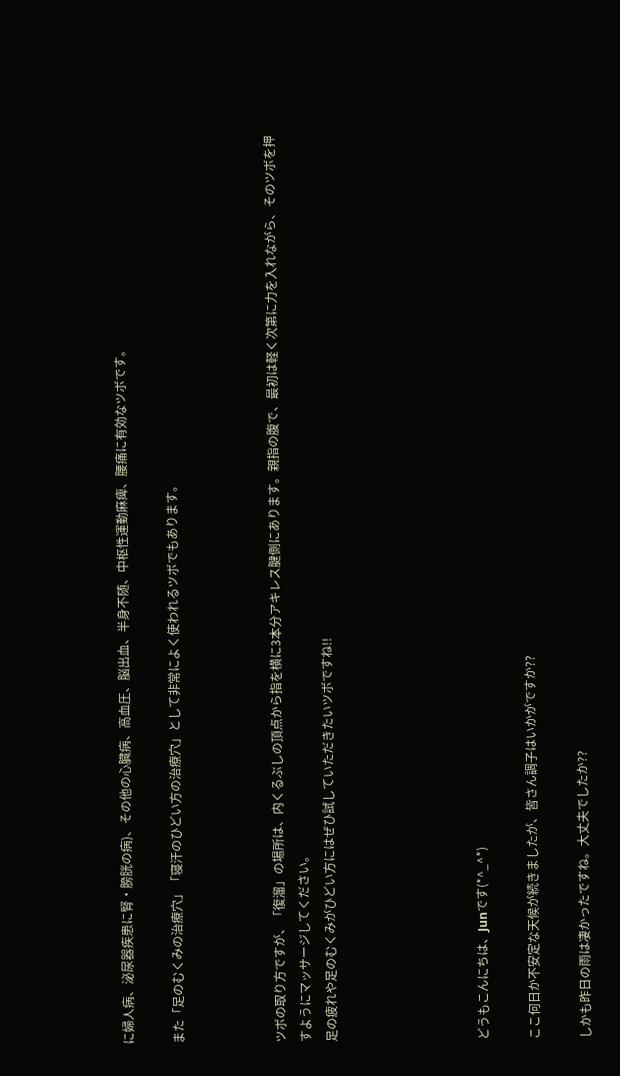に婦人病、泌尿器疾患に腎・膀胱の病)、その他の心臓病、高血圧、脳出血、半身不随、中枢性運動麻痺、腰痛に有効なツボです。

また「足のむくみの治療穴」「寝汗のひどい方の治療穴」として非常によく使われるツボでもあります。



ツボの取り方ですが、「復溜」の場所は、内くるぶしの頂点から指を横に3本分アキレス腱側にあります。親指の腹で、最初は軽く次第に力を入れながら、そのツボを押すようにマッサージしてください。
足の疲れや足のむくみがひどい方にはぜひ試していただきたいツボですね!!





どうもこんにちは、Junです(*^_^*)

ここ何日か不安定な天候が続きましたが、皆さん調子はいかがですか??

しかも昨日の雨は凄かったですね。大丈夫でしたか??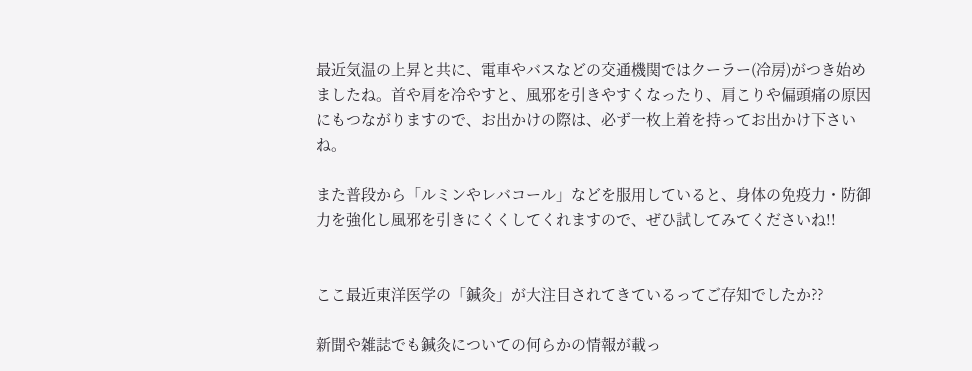最近気温の上昇と共に、電車やバスなどの交通機関ではクーラー(冷房)がつき始めましたね。首や肩を冷やすと、風邪を引きやすくなったり、肩こりや偏頭痛の原因にもつながりますので、お出かけの際は、必ず一枚上着を持ってお出かけ下さいね。

また普段から「ルミンやレバコール」などを服用していると、身体の免疫力・防御力を強化し風邪を引きにくくしてくれますので、ぜひ試してみてくださいね!!


ここ最近東洋医学の「鍼灸」が大注目されてきているってご存知でしたか??

新聞や雑誌でも鍼灸についての何らかの情報が載っ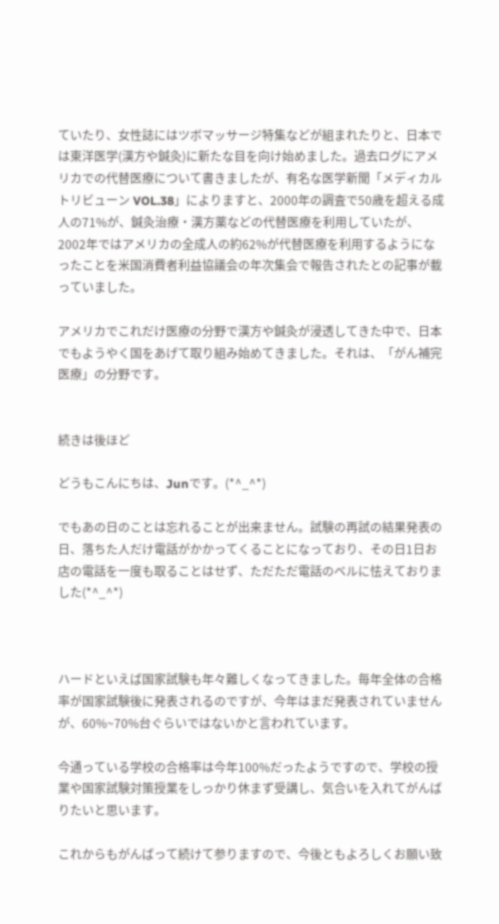ていたり、女性誌にはツボマッサージ特集などが組まれたりと、日本では東洋医学(漢方や鍼灸)に新たな目を向け始めました。過去ログにアメリカでの代替医療について書きましたが、有名な医学新聞「メディカルトリビューン VOL.38」によりますと、2000年の調査で50歳を超える成人の71%が、鍼灸治療・漢方薬などの代替医療を利用していたが、2002年ではアメリカの全成人の約62%が代替医療を利用するようになったことを米国消費者利益協議会の年次集会で報告されたとの記事が載っていました。

アメリカでこれだけ医療の分野で漢方や鍼灸が浸透してきた中で、日本でもようやく国をあげて取り組み始めてきました。それは、「がん補完医療」の分野です。


続きは後ほど

どうもこんにちは、Junです。(*^_^*)

でもあの日のことは忘れることが出来ません。試験の再試の結果発表の日、落ちた人だけ電話がかかってくることになっており、その日1日お店の電話を一度も取ることはせず、ただただ電話のベルに怯えておりました(*^_^*)



ハードといえば国家試験も年々難しくなってきました。毎年全体の合格率が国家試験後に発表されるのですが、今年はまだ発表されていませんが、60%~70%台ぐらいではないかと言われています。

今通っている学校の合格率は今年100%だったようですので、学校の授業や国家試験対策授業をしっかり休まず受講し、気合いを入れてがんばりたいと思います。

これからもがんばって続けて参りますので、今後ともよろしくお願い致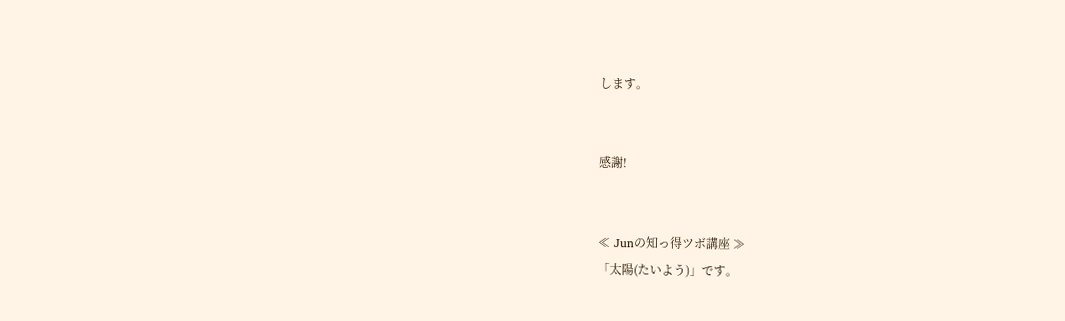します。


感謝!


≪ Junの知っ得ツボ講座 ≫
「太陽(たいよう)」です。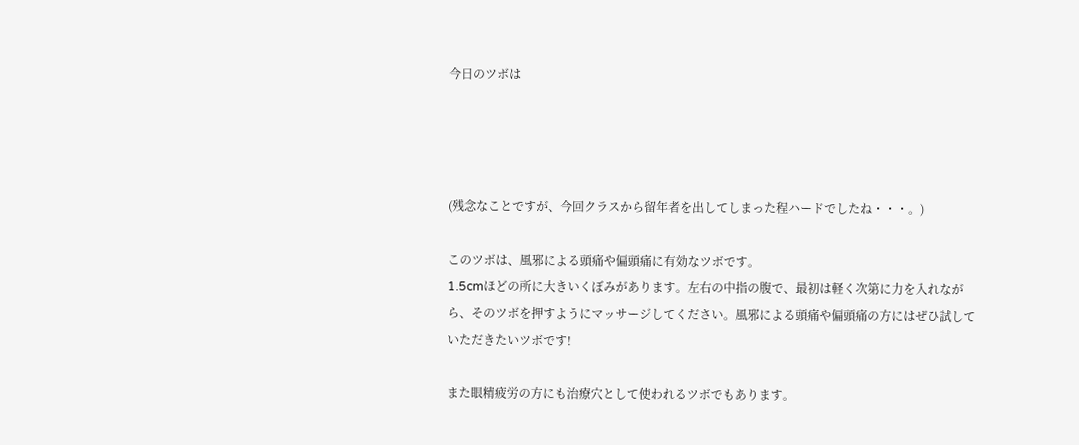今日のツボは




(残念なことですが、今回クラスから留年者を出してしまった程ハードでしたね・・・。)

このツボは、風邪による頭痛や偏頭痛に有効なツボです。
1.5cmほどの所に大きいくぼみがあります。左右の中指の腹で、最初は軽く次第に力を入れながら、そのツボを押すようにマッサージしてください。風邪による頭痛や偏頭痛の方にはぜひ試していただきたいツボです!

また眼精疲労の方にも治療穴として使われるツボでもあります。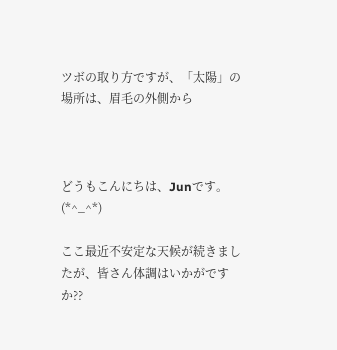ツボの取り方ですが、「太陽」の場所は、眉毛の外側から



どうもこんにちは、Junです。(*^_^*)

ここ最近不安定な天候が続きましたが、皆さん体調はいかがですか??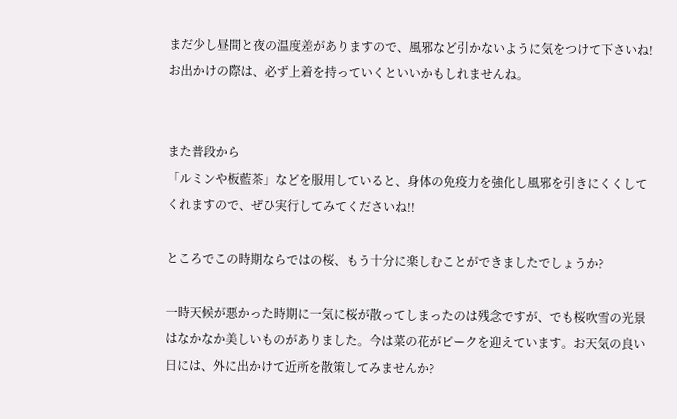まだ少し昼間と夜の温度差がありますので、風邪など引かないように気をつけて下さいね!お出かけの際は、必ず上着を持っていくといいかもしれませんね。


また普段から
「ルミンや板藍茶」などを服用していると、身体の免疫力を強化し風邪を引きにくくしてくれますので、ぜひ実行してみてくださいね!!

ところでこの時期ならではの桜、もう十分に楽しむことができましたでしょうか?

一時天候が悪かった時期に一気に桜が散ってしまったのは残念ですが、でも桜吹雪の光景はなかなか美しいものがありました。今は菜の花がピークを迎えています。お天気の良い日には、外に出かけて近所を散策してみませんか?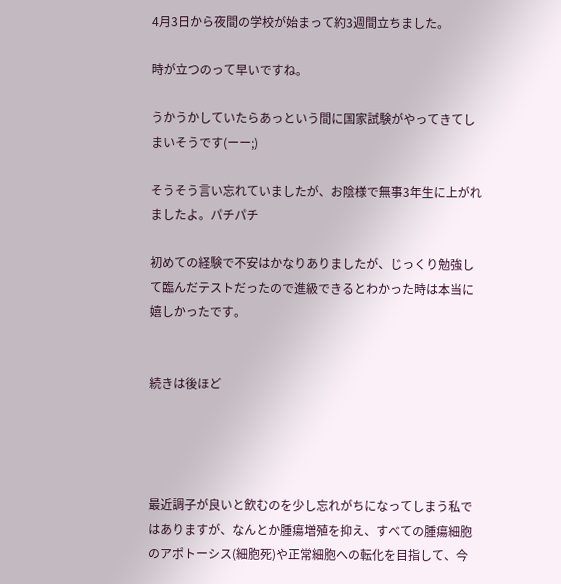4月3日から夜間の学校が始まって約3週間立ちました。

時が立つのって早いですね。

うかうかしていたらあっという間に国家試験がやってきてしまいそうです(ーー;)

そうそう言い忘れていましたが、お陰様で無事3年生に上がれましたよ。パチパチ

初めての経験で不安はかなりありましたが、じっくり勉強して臨んだテストだったので進級できるとわかった時は本当に嬉しかったです。


続きは後ほど




最近調子が良いと飲むのを少し忘れがちになってしまう私ではありますが、なんとか腫瘍増殖を抑え、すべての腫瘍細胞のアポトーシス(細胞死)や正常細胞への転化を目指して、今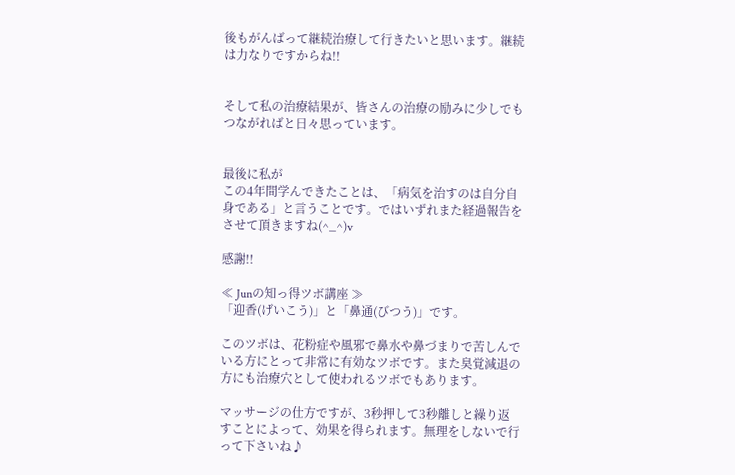後もがんばって継続治療して行きたいと思います。継続は力なりですからね!!


そして私の治療結果が、皆さんの治療の励みに少しでもつながればと日々思っています。


最後に私が
この4年間学んできたことは、「病気を治すのは自分自身である」と言うことです。ではいずれまた経過報告をさせて頂きますね(^_^)v

感謝!!

≪ Junの知っ得ツボ講座 ≫
「迎香(げいこう)」と「鼻通(びつう)」です。

このツボは、花粉症や風邪で鼻水や鼻づまりで苦しんでいる方にとって非常に有効なツボです。また臭覚減退の方にも治療穴として使われるツボでもあります。

マッサージの仕方ですが、3秒押して3秒離しと繰り返すことによって、効果を得られます。無理をしないで行って下さいね♪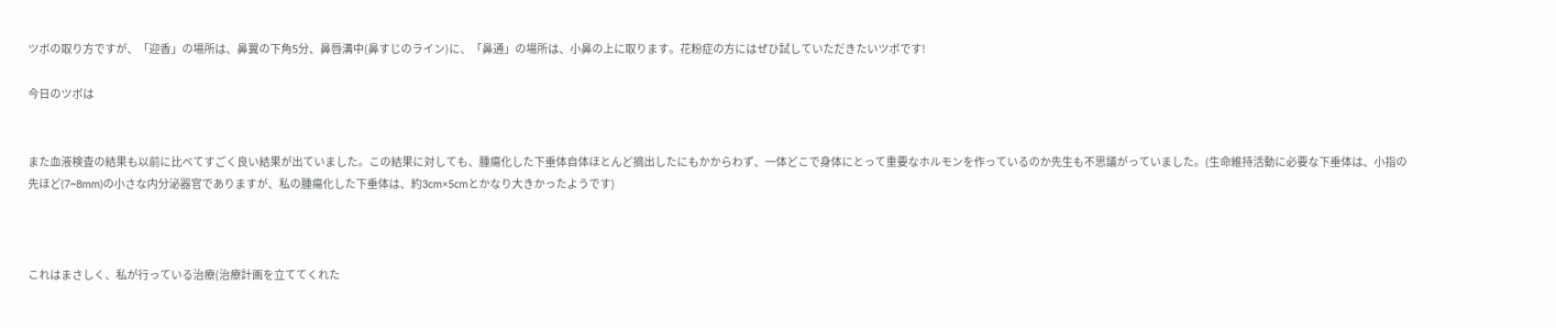ツボの取り方ですが、「迎香」の場所は、鼻翼の下角5分、鼻唇溝中(鼻すじのライン)に、「鼻通」の場所は、小鼻の上に取ります。花粉症の方にはぜひ試していただきたいツボです!

今日のツボは


また血液検査の結果も以前に比べてすごく良い結果が出ていました。この結果に対しても、腫瘍化した下垂体自体ほとんど摘出したにもかからわず、一体どこで身体にとって重要なホルモンを作っているのか先生も不思議がっていました。(生命維持活動に必要な下垂体は、小指の先ほど(7~8mm)の小さな内分泌器官でありますが、私の腫瘍化した下垂体は、約3cm×5cmとかなり大きかったようです)



これはまさしく、私が行っている治療(治療計画を立ててくれた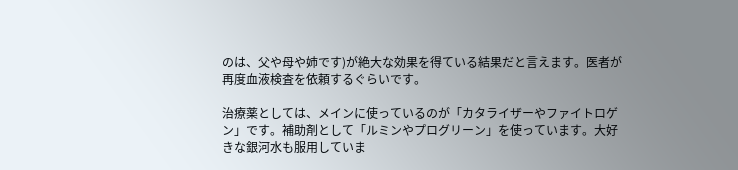のは、父や母や姉です)が絶大な効果を得ている結果だと言えます。医者が再度血液検査を依頼するぐらいです。

治療薬としては、メインに使っているのが「カタライザーやファイトロゲン」です。補助剤として「ルミンやプログリーン」を使っています。大好きな銀河水も服用していま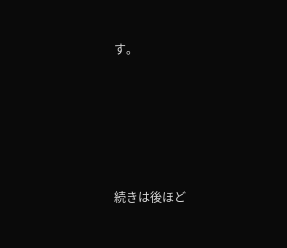す。







続きは後ほど